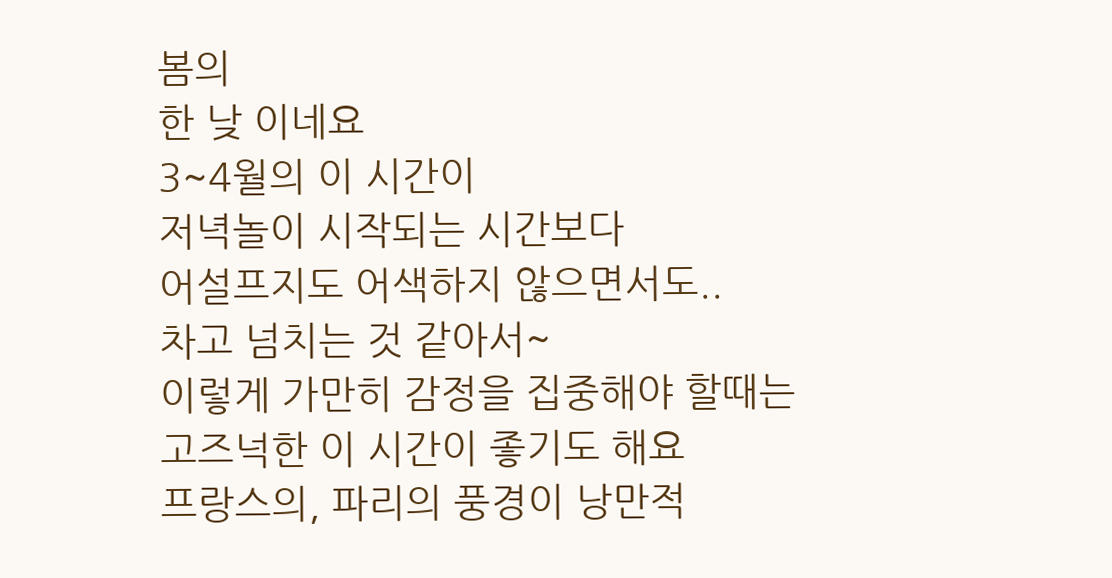봄의
한 낮 이네요
3~4월의 이 시간이
저녁놀이 시작되는 시간보다
어설프지도 어색하지 않으면서도..
차고 넘치는 것 같아서~
이렇게 가만히 감정을 집중해야 할때는
고즈넉한 이 시간이 좋기도 해요
프랑스의, 파리의 풍경이 낭만적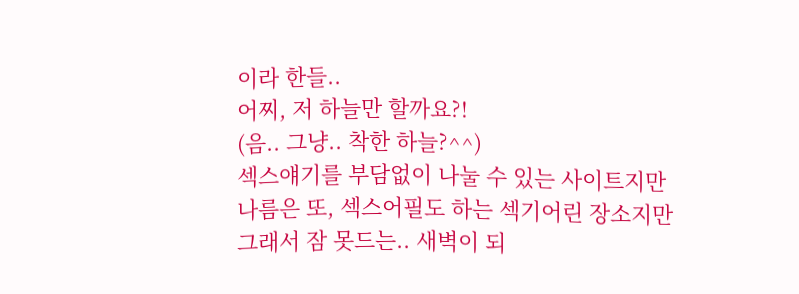이라 한들..
어찌, 저 하늘만 할까요?!
(음.. 그냥.. 착한 하늘?^^)
섹스얘기를 부담없이 나눌 수 있는 사이트지만
나름은 또, 섹스어필도 하는 섹기어린 장소지만
그래서 잠 못드는.. 새벽이 되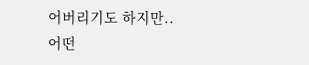어버리기도 하지만..
어떤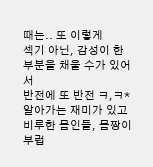때는.. 또 이렇게
섹기 아닌, 감성이 한 부분을 채울 수가 있어서
반전에 또 반전 ㅋ,ㅋ*
알아가는 재미가 있고
비루한 몸인들, 몸짱이 부럽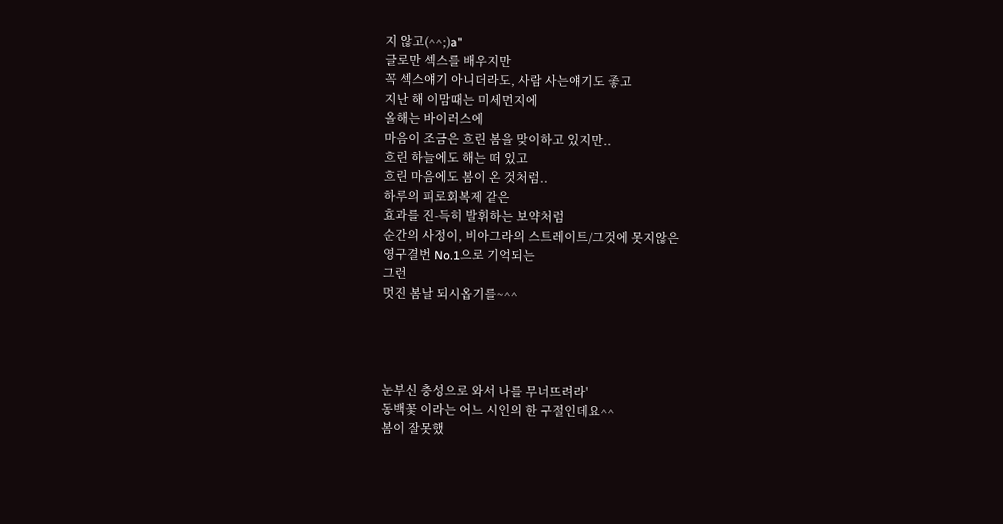지 않고(^^;)a"
글로만 섹스를 배우지만
꼭 섹스얘기 아니더라도, 사람 사는얘기도 좋고
지난 해 이맘때는 미세먼지에
올해는 바이러스에
마음이 조금은 흐린 봄을 맞이하고 있지만..
흐린 하늘에도 해는 떠 있고
흐린 마음에도 봄이 온 것처럼..
하루의 피로회복제 같은
효과를 진-득히 발휘하는 보약처럼
순간의 사정이, 비아그라의 스트레이트/그것에 못지않은
영구결번 No.1으로 기억되는
그런
멋진 봄날 되시옵기를~^^




눈부신 충성으로 와서 나를 무너뜨려라'
동백꽃 이라는 어느 시인의 한 구절인데요^^
봄이 잘못했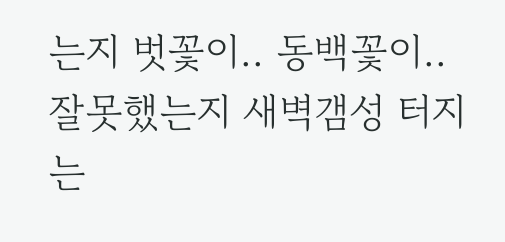는지 벗꽃이.. 동백꽃이.. 잘못했는지 새벽갬성 터지는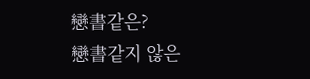戀書같은?
戀書같지 않은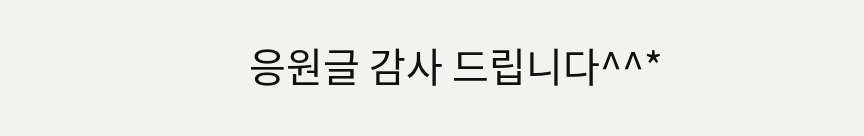응원글 감사 드립니다^^*